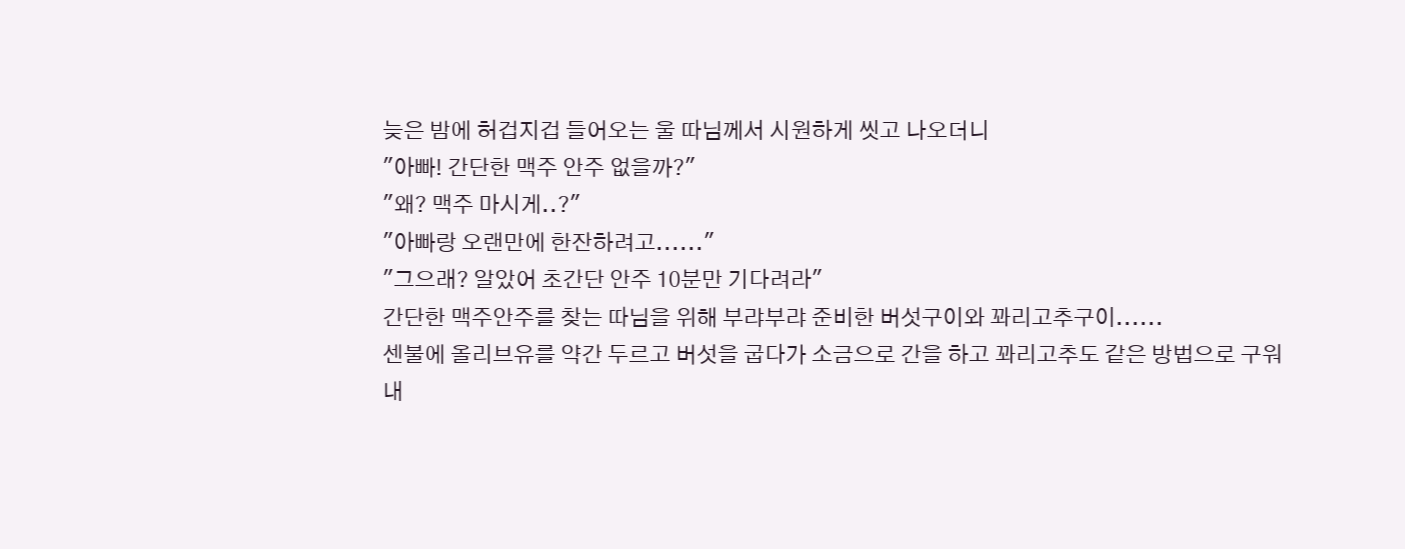늦은 밤에 허겁지겁 들어오는 울 따님께서 시원하게 씻고 나오더니
"아빠! 간단한 맥주 안주 없을까?"
"왜? 맥주 마시게..?"
"아빠랑 오랜만에 한잔하려고......"
"그으래? 알았어 초간단 안주 10분만 기다려라"
간단한 맥주안주를 찾는 따님을 위해 부랴부랴 준비한 버섯구이와 꽈리고추구이......
센불에 올리브유를 약간 두르고 버섯을 굽다가 소금으로 간을 하고 꽈리고추도 같은 방법으로 구워내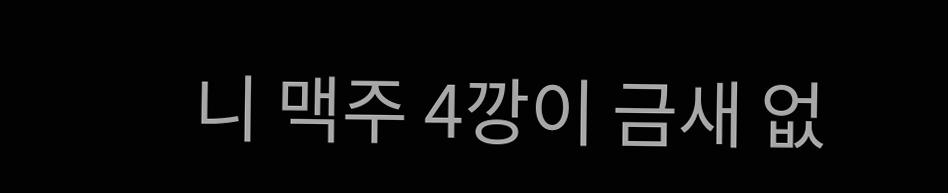니 맥주 4깡이 금새 없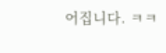어집니다. ㅋㅋ